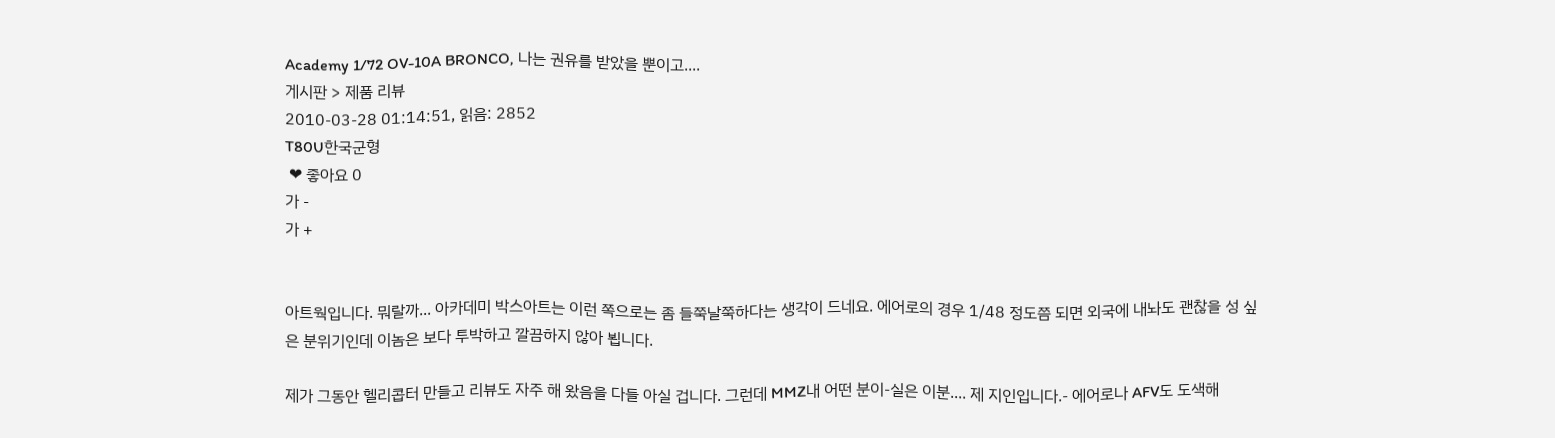Academy 1/72 OV-10A BRONCO, 나는 권유를 받았을 뿐이고....
게시판 > 제품 리뷰
2010-03-28 01:14:51, 읽음: 2852
T80U한국군형
 ❤ 좋아요 0
가 -
가 +


아트웍입니다. 뭐랄까... 아카데미 박스아트는 이런 쪽으로는 좀 들쭉날쭉하다는 생각이 드네요. 에어로의 경우 1/48 정도쯤 되면 외국에 내놔도 괜찮을 성 싶은 분위기인데 이놈은 보다 투박하고 깔끔하지 않아 뵙니다.

제가 그동안 헬리콥터 만들고 리뷰도 자주 해 왔음을 다들 아실 겁니다. 그런데 MMZ내 어떤 분이-실은 이분.... 제 지인입니다.- 에어로나 AFV도 도색해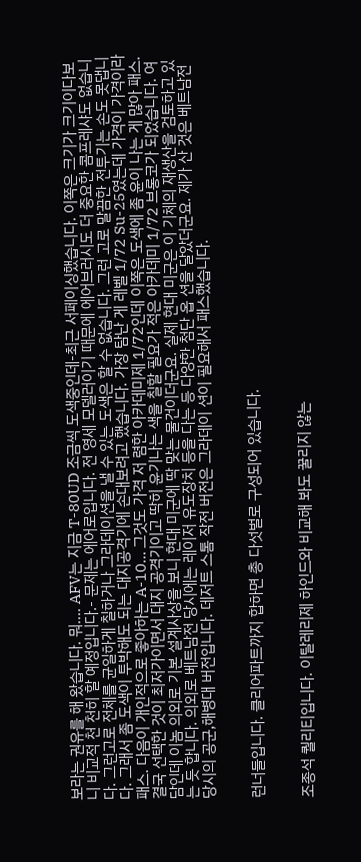보라는 권유를 해 왔습니다. 뭐.... AFV는 지금 T-80UD 조금씩 도색중인데-최근 서페이싱했습니다. 이쪽은 크기가 크기이다보니 비교적 천 천히 할 예정입니다.- 문제는 에어로입니다. 전 영세 모델러이기 때문에 에어브러시도 더 중요한 콤프레샤도 없습니다. 그런고로 전체를 균일하게 칠하거나 그라데이션을 낼 수 있는 도색은 할 수 없습니다. 그런 고로 말끔한 전투기는 손도 못댑니다. 그래서 좀 도색이 투박해도 되는 대지공격기에 손대보려고 했습니다. 가장 탐난 게 레벨 1/72 Su-25였는데 가격이 가격이라 패스. 다음이 개인적으로 좋아하는 A-10... 그것도 가격 저 렴한 아카데미제 1/72인데 이쪽은 도색에 좀 윤이 나는 게 많아 패스. 결국 선택한 것이 최저가이면서 대지 공격기이고 딱히 윤기나는 색을 칠할 필요가 적은 아카데미 1/72 브롱코가 되었습니다. 여담인데 이놈 의외로 기본 설계사상을 보니 현대 미군에 딱 맞는 물건이더군요. 실제 현대 미군은 이 기체의 재생산을 검토하고 있는 듯 합니다. 의외로 베트남전 당시에는 레이저 유도장치 등을 다는 등 다양한 첨단 옵 션을 달았더군요. 제가 산 것은 베트남전 당시의 공군,해병대 버전입니다. 데저트 스톰 작전 버전은 그라데이 션이 필요해서 패스했습니다.


런너들입니다. 클리어파트까지 합하면 총 다섯벌로 구성되어 있습니다.


조종석 퀄리티입니다. 이탈레리제 하인드와 비교해 봐도 꿀리지 않는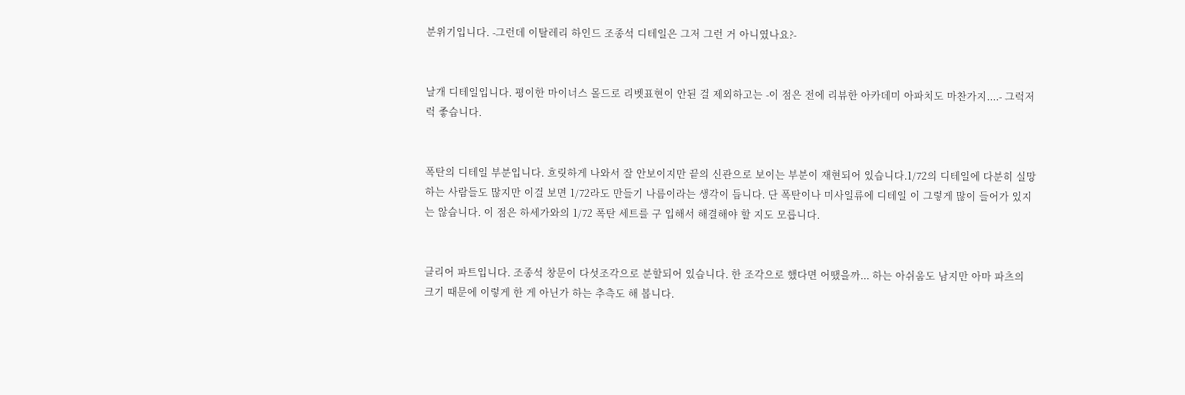분위기입니다. -그런데 이탈레리 하인드 조종석 디테일은 그저 그런 거 아니였나요?-


날개 디테일입니다. 평이한 마이너스 몰드로 리벳표현이 안된 걸 제외하고는 -이 점은 전에 리뷰한 아카데미 아파치도 마찬가지....- 그럭저럭 좋습니다.


폭탄의 디테일 부분입니다. 흐릿하게 나와서 잘 안보이지만 끝의 신관으로 보이는 부분이 재현되어 있습니다.1/72의 디테일에 다분히 실망하는 사람들도 많지만 이걸 보면 1/72라도 만들기 나름이라는 생각이 듭니다. 단 폭탄이나 미사일류에 디테일 이 그렇게 많이 들어가 있지는 않습니다. 이 점은 하세가와의 1/72 폭탄 세트를 구 입해서 해결해야 할 지도 모릅니다.


클리어 파트입니다. 조종석 창문이 다섯조각으로 분할되어 있습니다. 한 조각으로 했다면 어땠을까... 하는 아쉬움도 남지만 아마 파츠의 크기 때문에 이렇게 한 게 아닌가 하는 추측도 해 봅니다.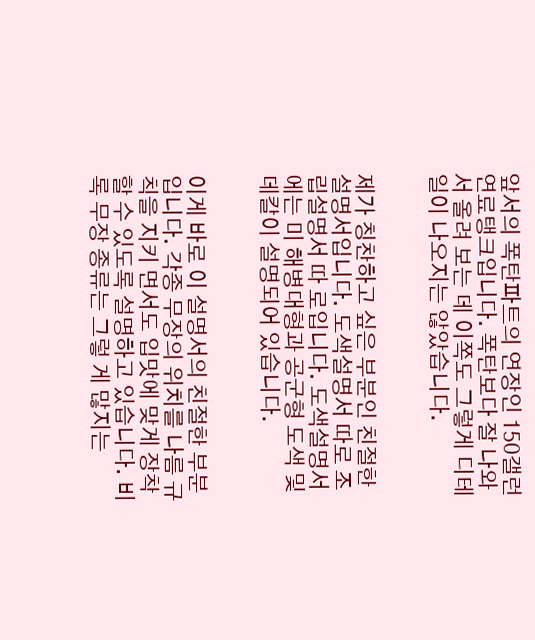앞서의 폭탄파트의 연장인 150갤런 연료탱크입니다. 폭탄보다 잘 나와서 올려 보는 데 이쪽도 그렇게 디테일이 나오지는 않았습니다.


제가 칭찬하고 싶은 부분인 친절한 설명서입니다. 도색설명서 따로 조립설명서 따 로입니다. 도색설명서에는 미 해병대형과 공군형 도색 및 데칼이 설명되어 있습니다.


이게 바로 이 설명서의 친절한 부분입니다. 각종 무장의 위치를 나름 규칙을 지키 면서도 입맛에 맞게 장착할 수 있도록 설명하고 있습니다. 비록 무장 종류는 그렇 게 많지는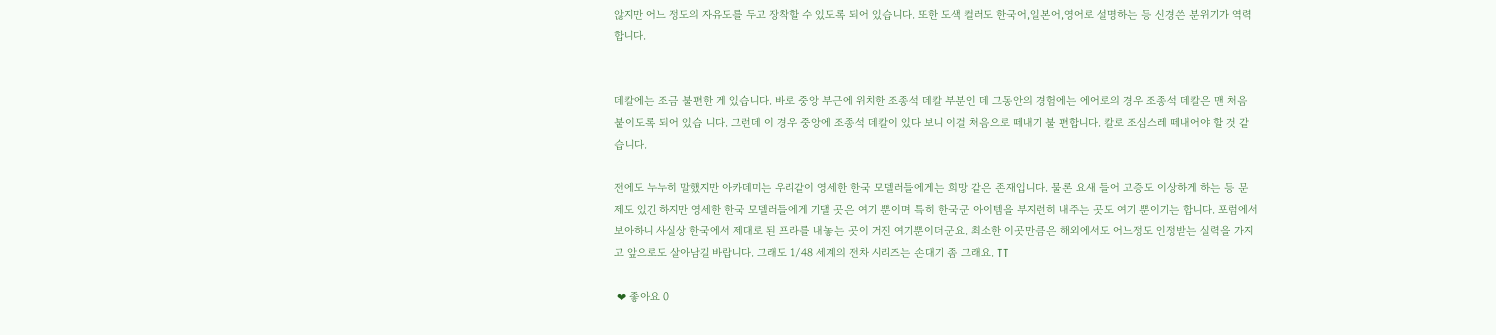않지만 어느 정도의 자유도를 두고 장착할 수 있도록 되어 있습니다. 또한 도색 컬러도 한국어,일본어,영어로 설명하는 등 신경쓴 분위기가 역력합니다.


데칼에는 조금 불편한 게 있습니다. 바로 중앙 부근에 위치한 조종석 데칼 부분인 데 그동안의 경험에는 에어로의 경우 조종석 데칼은 맨 처음 붙이도록 되어 있습 니다. 그런데 이 경우 중앙에 조종석 데칼이 있다 보니 이걸 처음으로 떼내기 불 편합니다. 칼로 조심스레 떼내어야 할 것 같습니다.

전에도 누누히 말했지만 아카데미는 우리같이 영세한 한국 모델러들에게는 희망 같은 존재입니다. 물론 요새 들어 고증도 이상하게 하는 등 문제도 있긴 하지만 영세한 한국 모델러들에게 기댈 곳은 여기 뿐이며 특히 한국군 아이템을 부지런히 내주는 곳도 여기 뿐이기는 합니다. 포럼에서 보아하니 사실상 한국에서 제대로 된 프라를 내놓는 곳이 거진 여기뿐이더군요. 최소한 이곳만큼은 해외에서도 어느정도 인정받는 실력을 가지고 앞으로도 살아남길 바랍니다. 그래도 1/48 세계의 전차 시리즈는 손대기 좀 그래요. TT

 ❤ 좋아요 0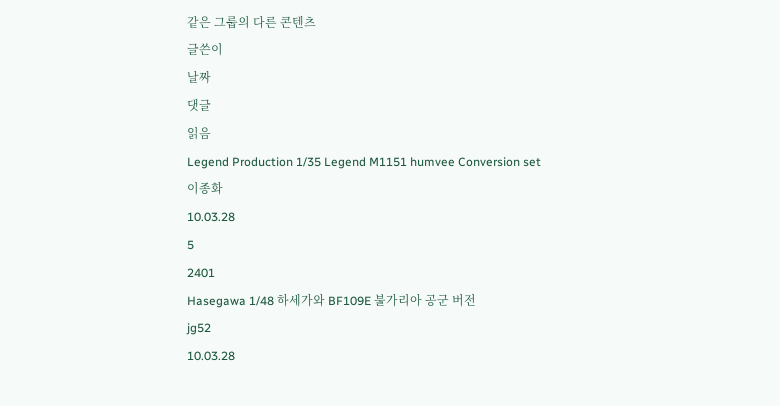같은 그룹의 다른 콘텐츠
글쓴이
날짜
댓글
읽음
Legend Production 1/35 Legend M1151 humvee Conversion set
이종화
10.03.28
5
2401
Hasegawa 1/48 하세가와 BF109E 불가리아 공군 버전
jg52
10.03.28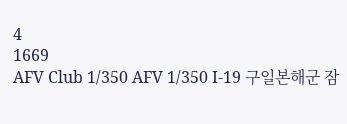4
1669
AFV Club 1/350 AFV 1/350 I-19 구일본해군 잠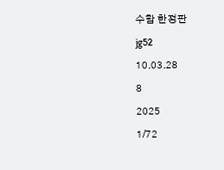수함 한정판
jg52
10.03.28
8
2025
1/72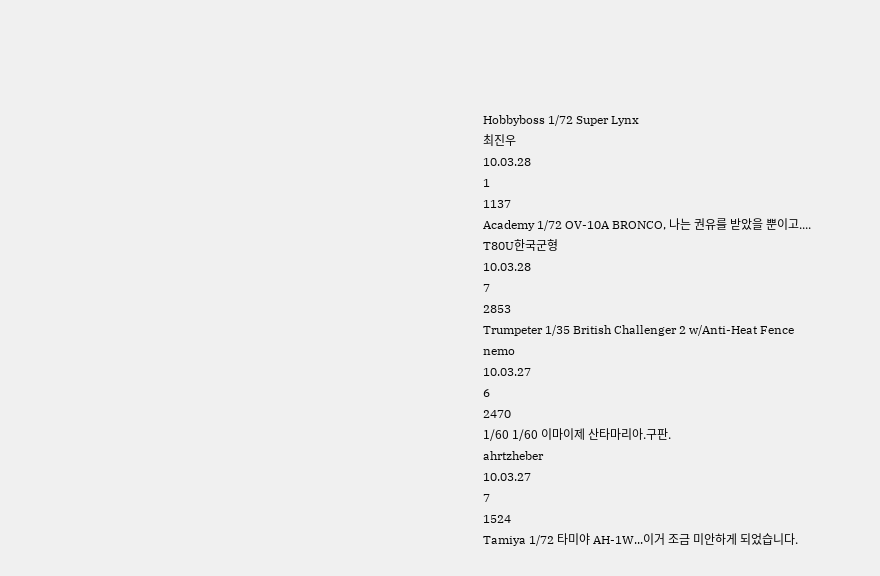Hobbyboss 1/72 Super Lynx
최진우
10.03.28
1
1137
Academy 1/72 OV-10A BRONCO, 나는 권유를 받았을 뿐이고....
T80U한국군형
10.03.28
7
2853
Trumpeter 1/35 British Challenger 2 w/Anti-Heat Fence
nemo
10.03.27
6
2470
1/60 1/60 이마이제 산타마리아.구판.
ahrtzheber
10.03.27
7
1524
Tamiya 1/72 타미야 AH-1W...이거 조금 미안하게 되었습니다.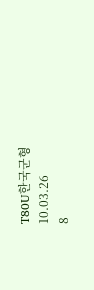T80U한국군형
10.03.26
8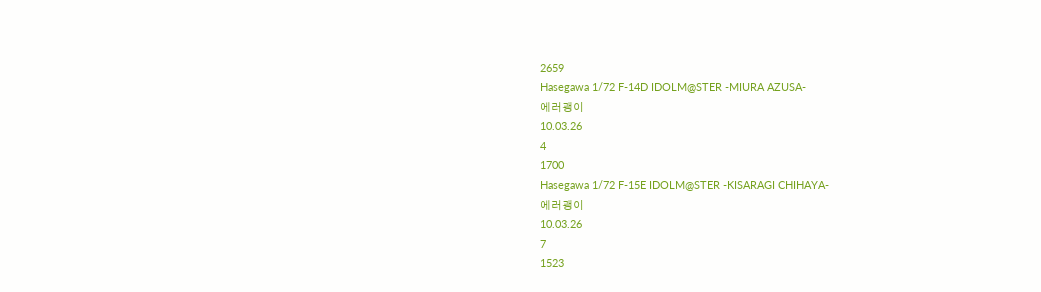2659
Hasegawa 1/72 F-14D IDOLM@STER -MIURA AZUSA-
에러괭이
10.03.26
4
1700
Hasegawa 1/72 F-15E IDOLM@STER -KISARAGI CHIHAYA-
에러괭이
10.03.26
7
1523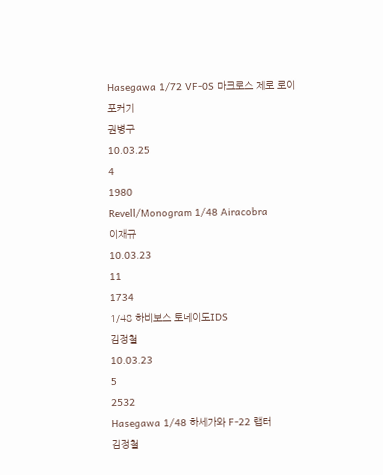Hasegawa 1/72 VF-0S 마크로스 제로 로이포커기
권병구
10.03.25
4
1980
Revell/Monogram 1/48 Airacobra
이재규
10.03.23
11
1734
1/48 하비보스 토네이도IDS
김정철
10.03.23
5
2532
Hasegawa 1/48 하세가와 F-22 랩터
김정철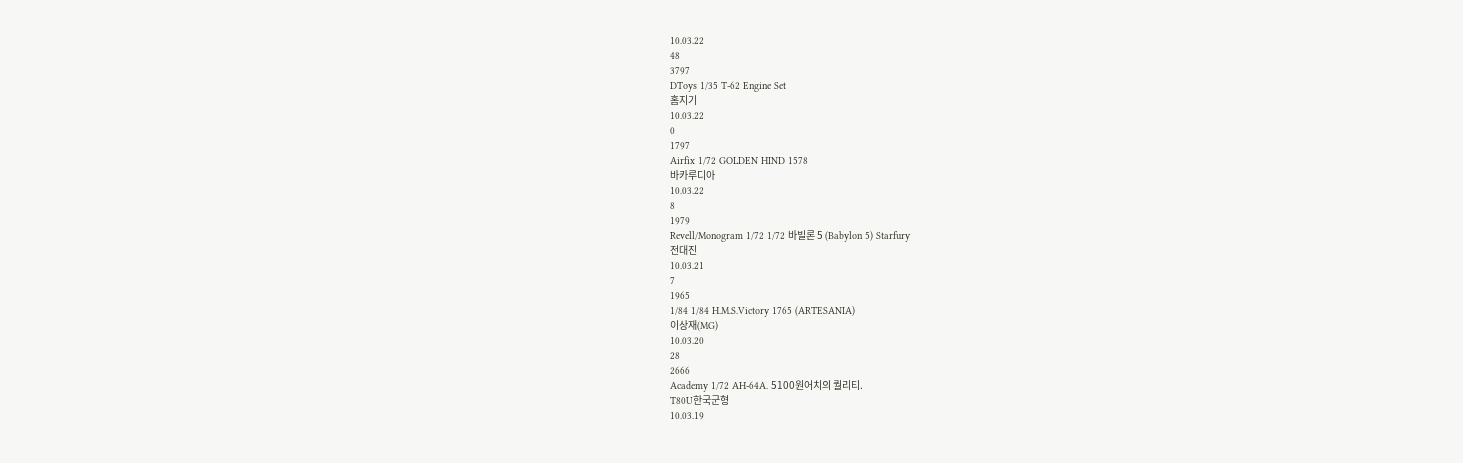10.03.22
48
3797
DToys 1/35 T-62 Engine Set
홈지기
10.03.22
0
1797
Airfix 1/72 GOLDEN HIND 1578
바카루디아
10.03.22
8
1979
Revell/Monogram 1/72 1/72 바빌론 5 (Babylon 5) Starfury
전대진
10.03.21
7
1965
1/84 1/84 H.M.S.Victory 1765 (ARTESANIA)
이상재(MG)
10.03.20
28
2666
Academy 1/72 AH-64A. 5100원어치의 퀄리티.
T80U한국군형
10.03.19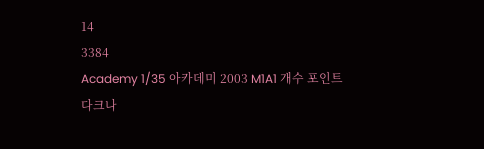14
3384
Academy 1/35 아카데미 2003 M1A1 개수 포인트
다크나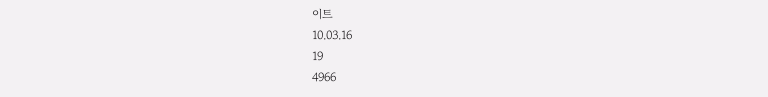이트
10.03.16
19
4966